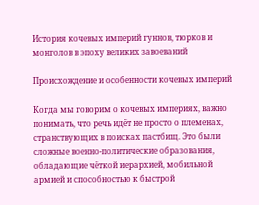История кочевых империй гуннов, тюрков и монголов в эпоху великих завоеваний

Происхождение и особенности кочевых империй

Когда мы говорим о кочевых империях, важно понимать, что речь идёт не просто о племенах, странствующих в поисках пастбищ. Это были сложные военно-политические образования, обладающие чёткой иерархией, мобильной армией и способностью к быстрой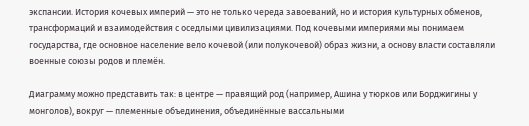экспансии. История кочевых империй — это не только череда завоеваний, но и история культурных обменов, трансформаций и взаимодействия с оседлыми цивилизациями. Под кочевыми империями мы понимаем государства, где основное население вело кочевой (или полукочевой) образ жизни, а основу власти составляли военные союзы родов и племён.

Диаграмму можно представить так: в центре — правящий род (например, Ашина у тюрков или Борджигины у монголов), вокруг — племенные объединения, объединённые вассальными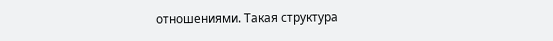отношениями. Такая структура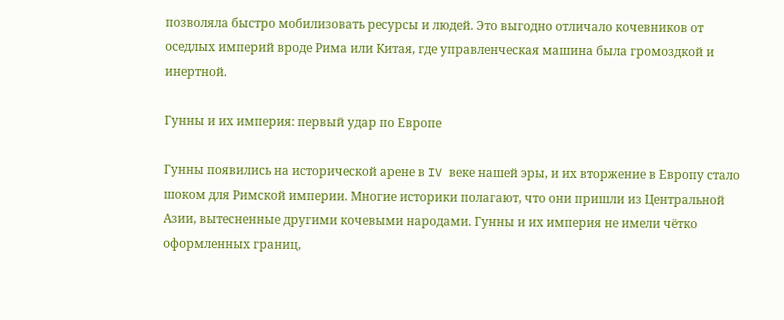позволяла быстро мобилизовать ресурсы и людей. Это выгодно отличало кочевников от оседлых империй вроде Рима или Китая, где управленческая машина была громоздкой и инертной.

Гунны и их империя: первый удар по Европе

Гунны появились на исторической арене в IV веке нашей эры, и их вторжение в Европу стало шоком для Римской империи. Многие историки полагают, что они пришли из Центральной Азии, вытесненные другими кочевыми народами. Гунны и их империя не имели чётко оформленных границ,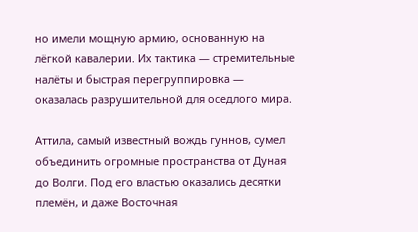но имели мощную армию, основанную на лёгкой кавалерии. Их тактика — стремительные налёты и быстрая перегруппировка — оказалась разрушительной для оседлого мира.

Аттила, самый известный вождь гуннов, сумел объединить огромные пространства от Дуная до Волги. Под его властью оказались десятки племён, и даже Восточная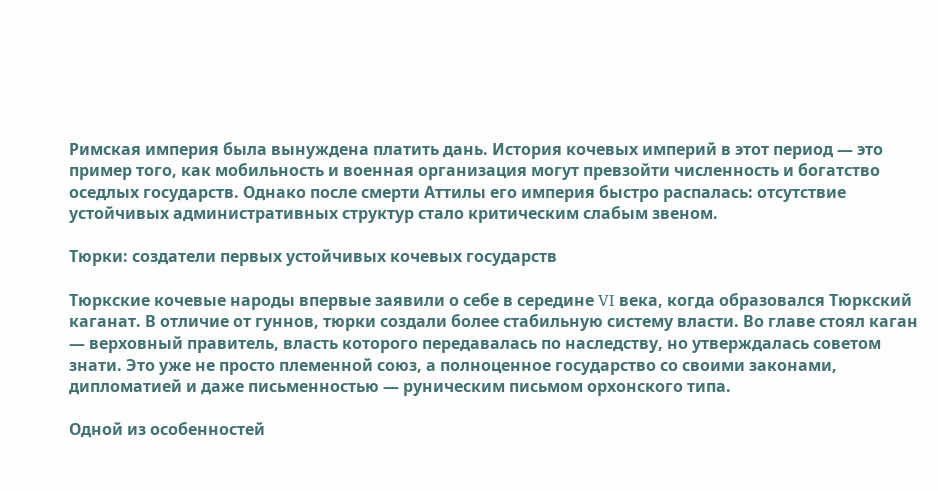Римская империя была вынуждена платить дань. История кочевых империй в этот период — это пример того, как мобильность и военная организация могут превзойти численность и богатство оседлых государств. Однако после смерти Аттилы его империя быстро распалась: отсутствие устойчивых административных структур стало критическим слабым звеном.

Тюрки: создатели первых устойчивых кочевых государств

Тюркские кочевые народы впервые заявили о себе в середине VI века, когда образовался Тюркский каганат. В отличие от гуннов, тюрки создали более стабильную систему власти. Во главе стоял каган — верховный правитель, власть которого передавалась по наследству, но утверждалась советом знати. Это уже не просто племенной союз, а полноценное государство со своими законами, дипломатией и даже письменностью — руническим письмом орхонского типа.

Одной из особенностей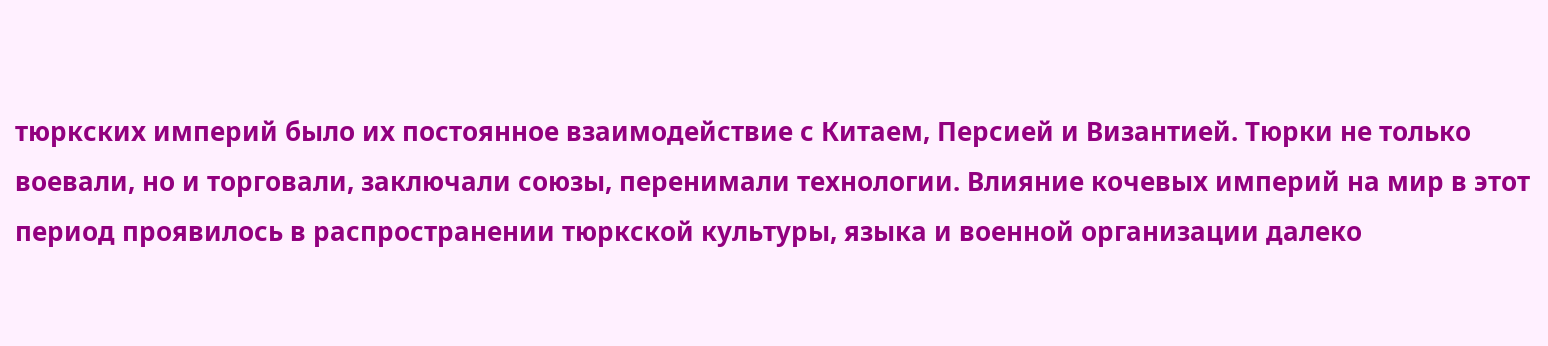тюркских империй было их постоянное взаимодействие с Китаем, Персией и Византией. Тюрки не только воевали, но и торговали, заключали союзы, перенимали технологии. Влияние кочевых империй на мир в этот период проявилось в распространении тюркской культуры, языка и военной организации далеко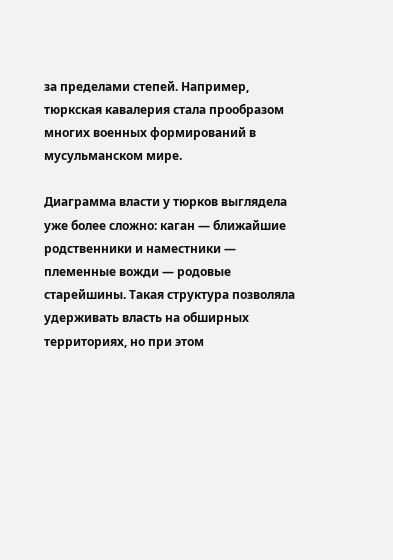за пределами степей. Например, тюркская кавалерия стала прообразом многих военных формирований в мусульманском мире.

Диаграмма власти у тюрков выглядела уже более сложно: каган — ближайшие родственники и наместники — племенные вожди — родовые старейшины. Такая структура позволяла удерживать власть на обширных территориях, но при этом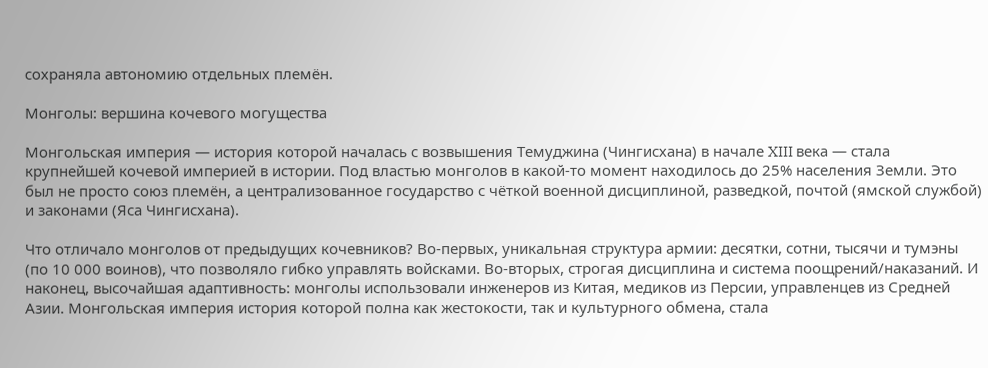сохраняла автономию отдельных племён.

Монголы: вершина кочевого могущества

Монгольская империя — история которой началась с возвышения Темуджина (Чингисхана) в начале XIII века — стала крупнейшей кочевой империей в истории. Под властью монголов в какой-то момент находилось до 25% населения Земли. Это был не просто союз племён, а централизованное государство с чёткой военной дисциплиной, разведкой, почтой (ямской службой) и законами (Яса Чингисхана).

Что отличало монголов от предыдущих кочевников? Во-первых, уникальная структура армии: десятки, сотни, тысячи и тумэны (по 10 000 воинов), что позволяло гибко управлять войсками. Во-вторых, строгая дисциплина и система поощрений/наказаний. И наконец, высочайшая адаптивность: монголы использовали инженеров из Китая, медиков из Персии, управленцев из Средней Азии. Монгольская империя история которой полна как жестокости, так и культурного обмена, стала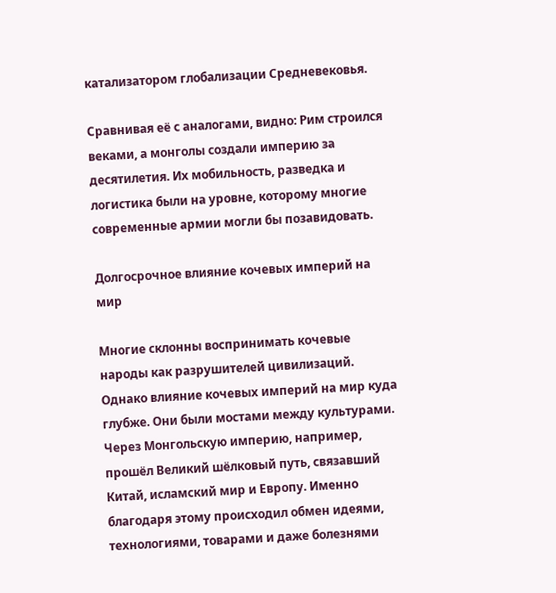катализатором глобализации Средневековья.

Сравнивая её с аналогами, видно: Рим строился веками, а монголы создали империю за десятилетия. Их мобильность, разведка и логистика были на уровне, которому многие современные армии могли бы позавидовать.

Долгосрочное влияние кочевых империй на мир

Многие склонны воспринимать кочевые народы как разрушителей цивилизаций. Однако влияние кочевых империй на мир куда глубже. Они были мостами между культурами. Через Монгольскую империю, например, прошёл Великий шёлковый путь, связавший Китай, исламский мир и Европу. Именно благодаря этому происходил обмен идеями, технологиями, товарами и даже болезнями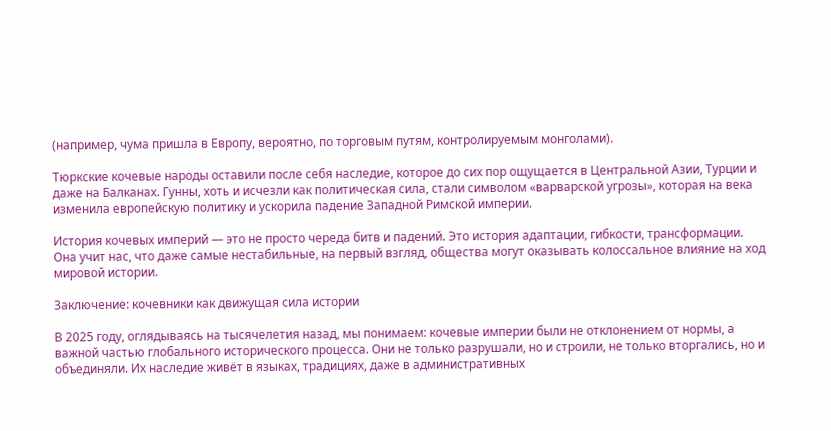(например, чума пришла в Европу, вероятно, по торговым путям, контролируемым монголами).

Тюркские кочевые народы оставили после себя наследие, которое до сих пор ощущается в Центральной Азии, Турции и даже на Балканах. Гунны, хоть и исчезли как политическая сила, стали символом «варварской угрозы», которая на века изменила европейскую политику и ускорила падение Западной Римской империи.

История кочевых империй — это не просто череда битв и падений. Это история адаптации, гибкости, трансформации. Она учит нас, что даже самые нестабильные, на первый взгляд, общества могут оказывать колоссальное влияние на ход мировой истории.

Заключение: кочевники как движущая сила истории

В 2025 году, оглядываясь на тысячелетия назад, мы понимаем: кочевые империи были не отклонением от нормы, а важной частью глобального исторического процесса. Они не только разрушали, но и строили, не только вторгались, но и объединяли. Их наследие живёт в языках, традициях, даже в административных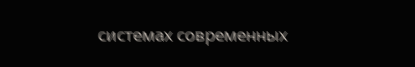системах современных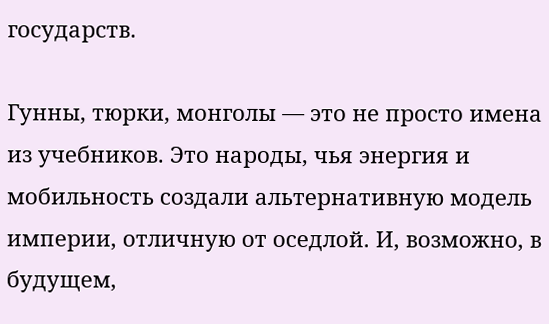государств.

Гунны, тюрки, монголы — это не просто имена из учебников. Это народы, чья энергия и мобильность создали альтернативную модель империи, отличную от оседлой. И, возможно, в будущем,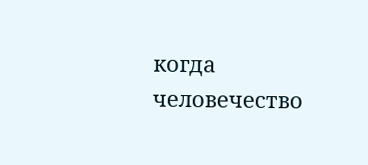когда человечество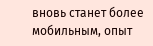вновь станет более мобильным, опыт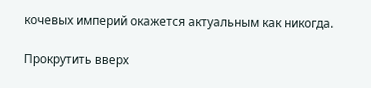кочевых империй окажется актуальным как никогда.

Прокрутить вверх